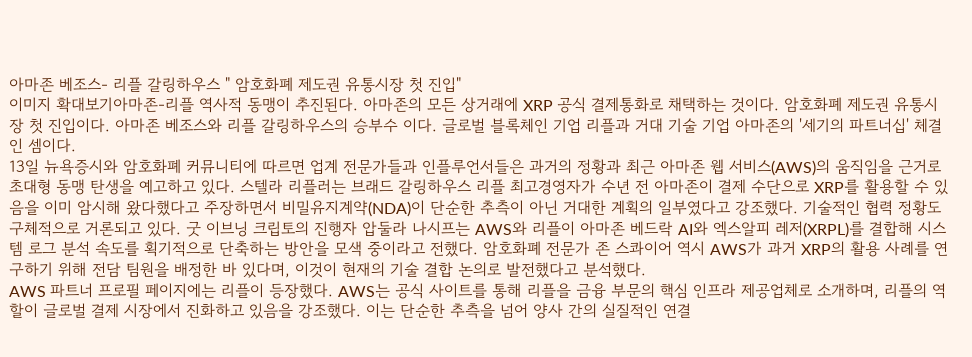아마존 베조스- 리플 갈링하우스 " 암호화폐 제도권 유통시장 첫 진입"
이미지 확대보기아마존-리플 역사적 동맹이 추진된다. 아마존의 모든 상거래에 XRP 공식 결제통화로 채택하는 것이다. 암호화폐 제도권 유통시장 첫 진입이다. 아마존 베조스와 리플 갈링하우스의 승부수 이다. 글로벌 블록체인 기업 리플과 거대 기술 기업 아마존의 '세기의 파트너십' 체결인 셈이다.
13일 뉴욕증시와 암호화폐 커뮤니티에 따르면 업계 전문가들과 인플루언서들은 과거의 정황과 최근 아마존 웹 서비스(AWS)의 움직임을 근거로 초대형 동맹 탄생을 예고하고 있다. 스텔라 리플러는 브래드 갈링하우스 리플 최고경영자가 수년 전 아마존이 결제 수단으로 XRP를 활용할 수 있음을 이미 암시해 왔다했다고 주장하면서 비밀유지계약(NDA)이 단순한 추측이 아닌 거대한 계획의 일부였다고 강조했다. 기술적인 협력 정황도 구체적으로 거론되고 있다. 굿 이브닝 크립토의 진행자 압둘라 나시프는 AWS와 리플이 아마존 베드락 AI와 엑스알피 레저(XRPL)를 결합해 시스템 로그 분석 속도를 획기적으로 단축하는 방안을 모색 중이라고 전했다. 암호화폐 전문가 존 스콰이어 역시 AWS가 과거 XRP의 활용 사례를 연구하기 위해 전담 팀원을 배정한 바 있다며, 이것이 현재의 기술 결합 논의로 발전했다고 분석했다.
AWS 파트너 프로필 페이지에는 리플이 등장했다. AWS는 공식 사이트를 통해 리플을 금융 부문의 핵심 인프라 제공업체로 소개하며, 리플의 역할이 글로벌 결제 시장에서 진화하고 있음을 강조했다. 이는 단순한 추측을 넘어 양사 간의 실질적인 연결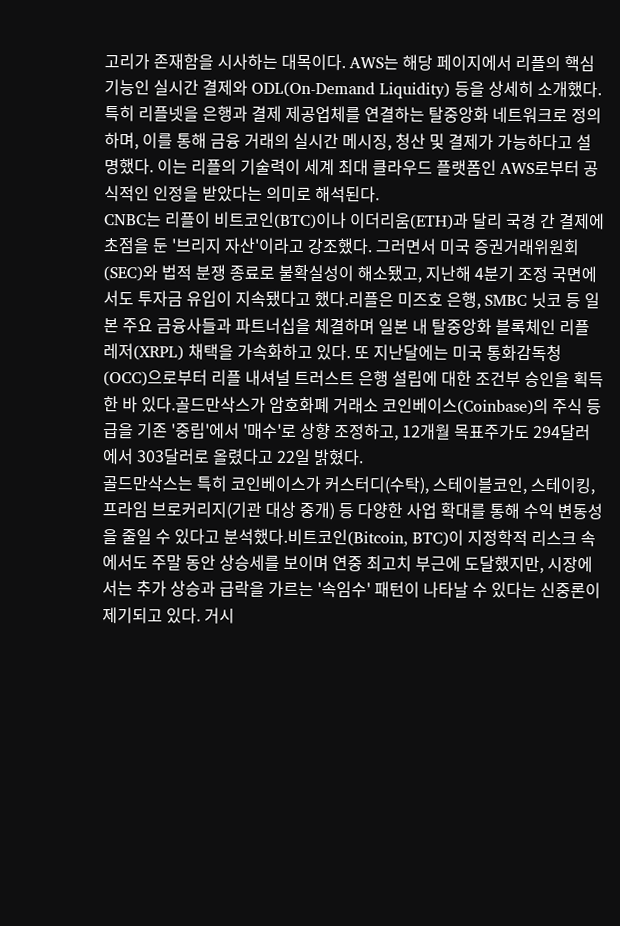고리가 존재함을 시사하는 대목이다. AWS는 해당 페이지에서 리플의 핵심 기능인 실시간 결제와 ODL(On-Demand Liquidity) 등을 상세히 소개했다. 특히 리플넷을 은행과 결제 제공업체를 연결하는 탈중앙화 네트워크로 정의하며, 이를 통해 금융 거래의 실시간 메시징, 청산 및 결제가 가능하다고 설명했다. 이는 리플의 기술력이 세계 최대 클라우드 플랫폼인 AWS로부터 공식적인 인정을 받았다는 의미로 해석된다.
CNBC는 리플이 비트코인(BTC)이나 이더리움(ETH)과 달리 국경 간 결제에 초점을 둔 '브리지 자산'이라고 강조했다. 그러면서 미국 증권거래위원회(SEC)와 법적 분쟁 종료로 불확실성이 해소됐고, 지난해 4분기 조정 국면에서도 투자금 유입이 지속됐다고 했다.리플은 미즈호 은행, SMBC 닛코 등 일본 주요 금융사들과 파트너십을 체결하며 일본 내 탈중앙화 블록체인 리플 레저(XRPL) 채택을 가속화하고 있다. 또 지난달에는 미국 통화감독청(OCC)으로부터 리플 내셔널 트러스트 은행 설립에 대한 조건부 승인을 획득한 바 있다.골드만삭스가 암호화폐 거래소 코인베이스(Coinbase)의 주식 등급을 기존 '중립'에서 '매수'로 상향 조정하고, 12개월 목표주가도 294달러에서 303달러로 올렸다고 22일 밝혔다.
골드만삭스는 특히 코인베이스가 커스터디(수탁), 스테이블코인, 스테이킹, 프라임 브로커리지(기관 대상 중개) 등 다양한 사업 확대를 통해 수익 변동성을 줄일 수 있다고 분석했다.비트코인(Bitcoin, BTC)이 지정학적 리스크 속에서도 주말 동안 상승세를 보이며 연중 최고치 부근에 도달했지만, 시장에서는 추가 상승과 급락을 가르는 '속임수' 패턴이 나타날 수 있다는 신중론이 제기되고 있다. 거시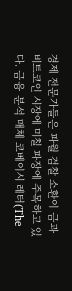경제 전문가들은 파월 검찰 소환이 금과 비트코인 시장에 미칠 파장에 주목하고 있다. 금융 분석 매체 코베이시 레터(The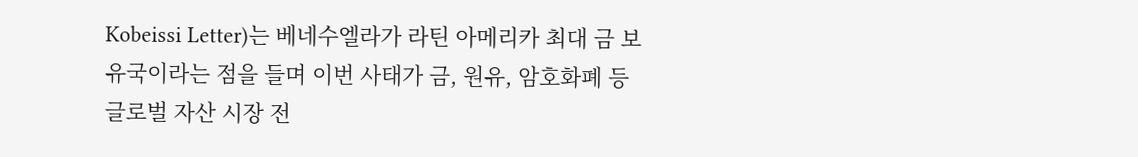Kobeissi Letter)는 베네수엘라가 라틴 아메리카 최대 금 보유국이라는 점을 들며 이번 사태가 금, 원유, 암호화폐 등 글로벌 자산 시장 전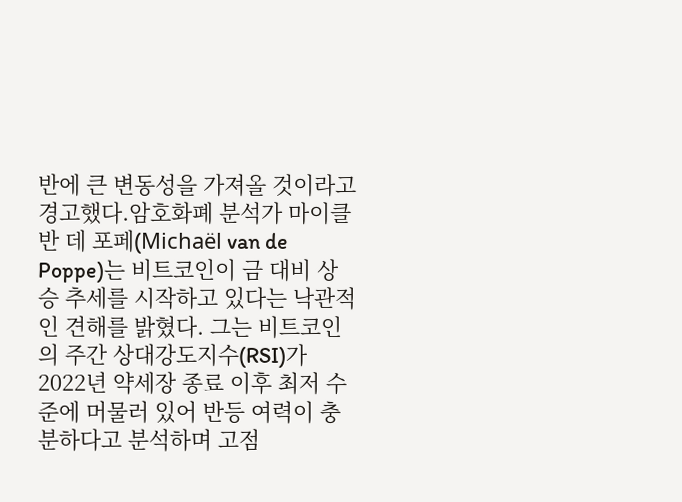반에 큰 변동성을 가져올 것이라고 경고했다.암호화폐 분석가 마이클 반 데 포페(Michaël van de Poppe)는 비트코인이 금 대비 상승 추세를 시작하고 있다는 낙관적인 견해를 밝혔다. 그는 비트코인의 주간 상대강도지수(RSI)가 2022년 약세장 종료 이후 최저 수준에 머물러 있어 반등 여력이 충분하다고 분석하며 고점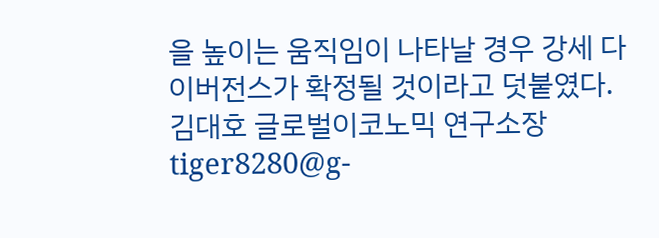을 높이는 움직임이 나타날 경우 강세 다이버전스가 확정될 것이라고 덧붙였다.
김대호 글로벌이코노믹 연구소장 tiger8280@g-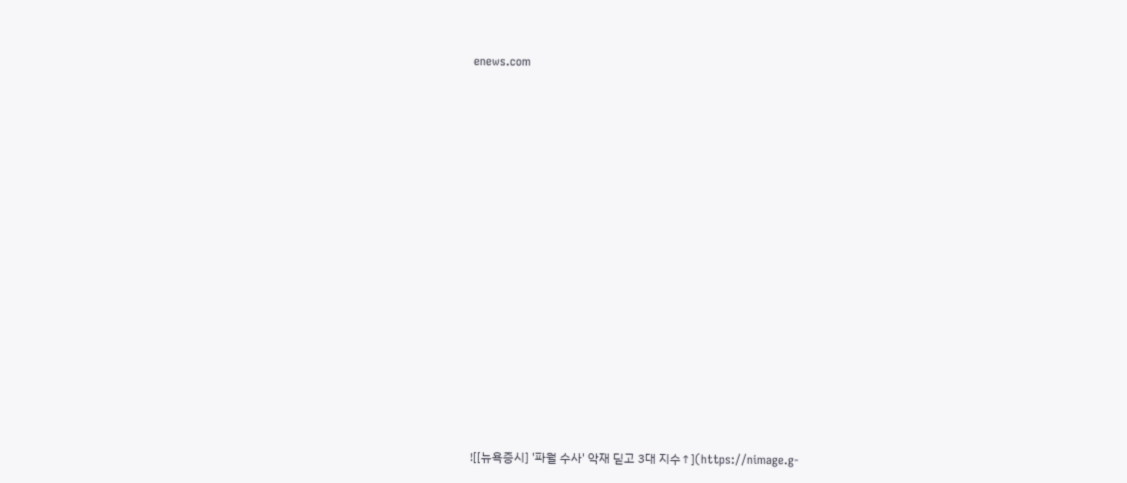enews.com

















![[뉴욕증시] '파월 수사' 악재 딛고 3대 지수↑](https://nimage.g-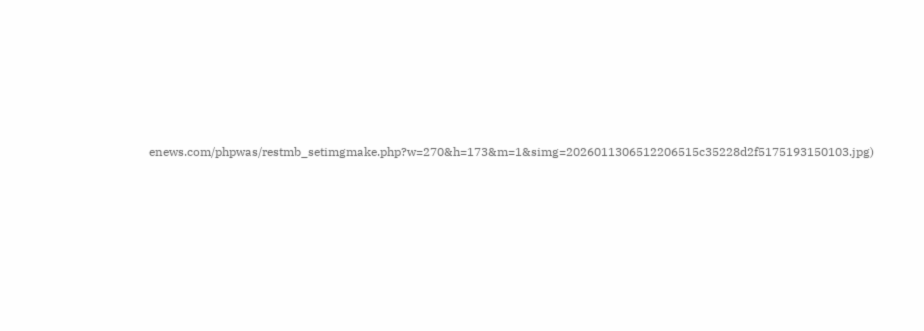enews.com/phpwas/restmb_setimgmake.php?w=270&h=173&m=1&simg=2026011306512206515c35228d2f5175193150103.jpg)